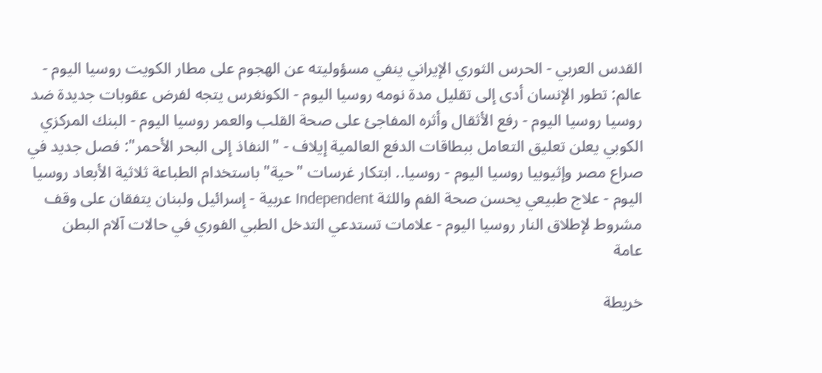القدس العربي - الحرس الثوري الإيراني ينفي مسؤوليته عن الهجوم على مطار الكويت روسيا اليوم - عالم: تطور الإنسان أدى إلى تقليل مدة نومه روسيا اليوم - الكونغرس يتجه لفرض عقوبات جديدة ضد روسيا روسيا اليوم - رفع الأثقال وأثره المفاجئ على صحة القلب والعمر روسيا اليوم - البنك المركزي الكوبي يعلن تعليق التعامل ببطاقات الدفع العالمية إيلاف - "النفاذ إلى البحر الأحمر": فصل جديد في صراع مصر وإثيوبيا روسيا اليوم - روسيا.. ابتكار غرسات "حية" باستخدام الطباعة ثلاثية الأبعاد روسيا اليوم - علاج طبيعي يحسن صحة الفم واللثة Independent عربية - إسرائيل ولبنان يتفقان على وقف مشروط لإطلاق النار روسيا اليوم - علامات تستدعي التدخل الطبي الفوري في حالات آلام البطن
عامة

خريطة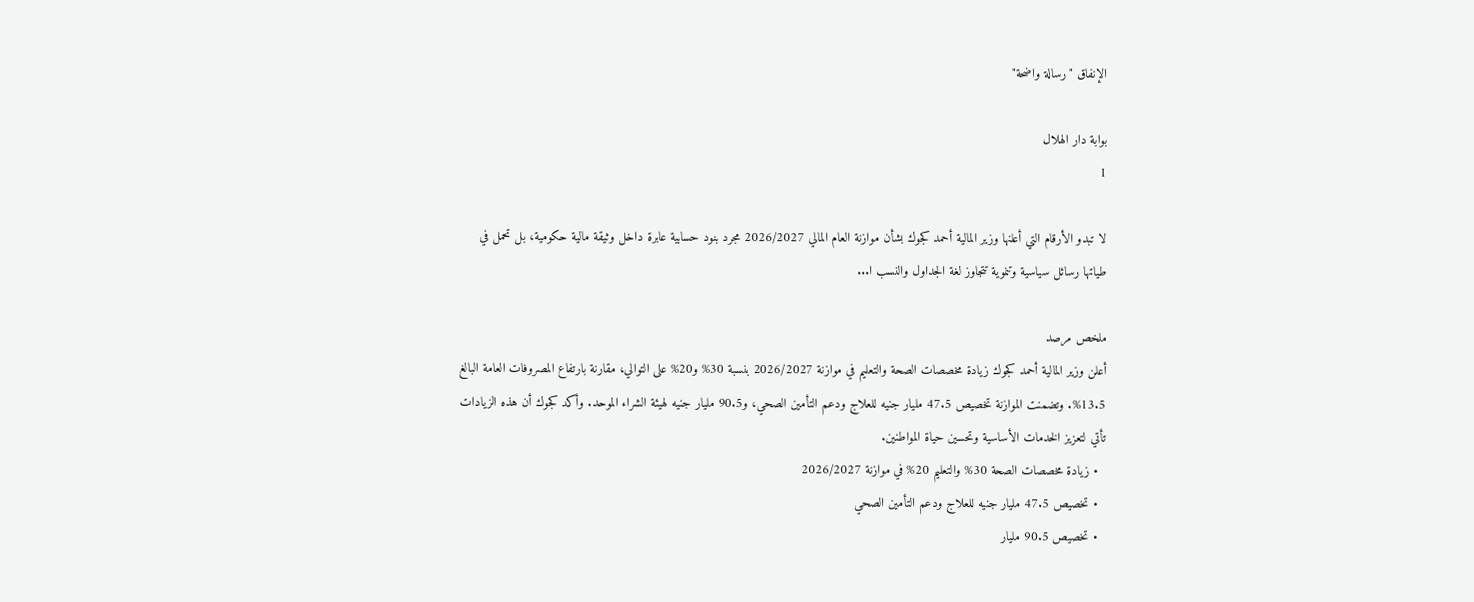الإنفاق "رسالة واضحة"

بوابة دار الهلال
1

لا تبدو الأرقام التي أعلنها وزير المالية أحمد كجوك بشأن موازنة العام المالي 2026/2027 مجرد بنود حسابية عابرة داخل وثيقة مالية حكومية، بل تحمل في طياتها رسائل سياسية وتنموية تتجاوز لغة الجداول والنسب ا...

ملخص مرصد
أعلن وزير المالية أحمد كجوك زيادة مخصصات الصحة والتعليم في موازنة 2026/2027 بنسبة 30% و20% على التوالي، مقارنة بارتفاع المصروفات العامة البالغ 13.5%. وتضمنت الموازنة تخصيص 47.5 مليار جنيه للعلاج ودعم التأمين الصحي، و90.5 مليار جنيه لهيئة الشراء الموحد. وأكد كجوك أن هذه الزيادات تأتي لتعزيز الخدمات الأساسية وتحسين حياة المواطنين.
  • زيادة مخصصات الصحة 30% والتعليم 20% في موازنة 2026/2027
  • تخصيص 47.5 مليار جنيه للعلاج ودعم التأمين الصحي
  • تخصيص 90.5 مليار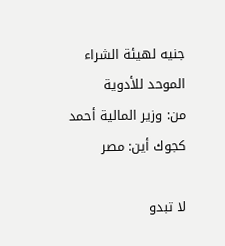جنيه لهيئة الشراء الموحد للأدوية
من: وزير المالية أحمد كجوك أين: مصر

لا تبدو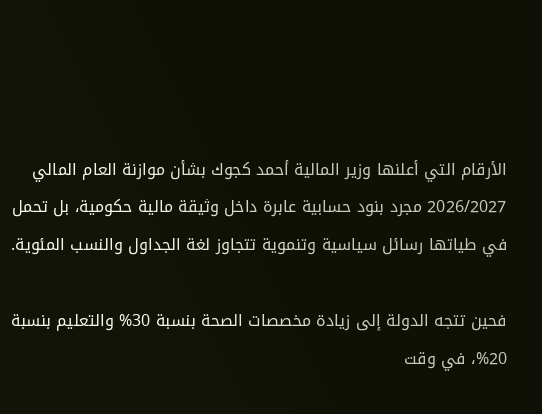الأرقام التي أعلنها وزير المالية أحمد كجوك بشأن موازنة العام المالي 2026/2027 مجرد بنود حسابية عابرة داخل وثيقة مالية حكومية، بل تحمل في طياتها رسائل سياسية وتنموية تتجاوز لغة الجداول والنسب المئوية.

فحين تتجه الدولة إلى زيادة مخصصات الصحة بنسبة 30% والتعليم بنسبة 20%، في وقت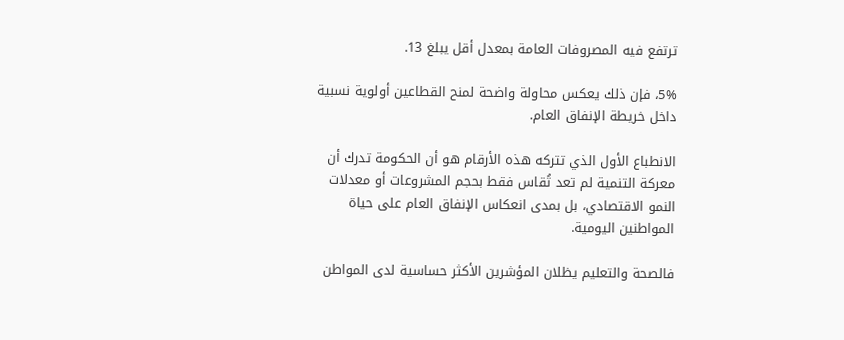ترتفع فيه المصروفات العامة بمعدل أقل يبلغ 13.

5%، فإن ذلك يعكس محاولة واضحة لمنح القطاعين أولوية نسبية داخل خريطة الإنفاق العام.

الانطباع الأول الذي تتركه هذه الأرقام هو أن الحكومة تدرك أن معركة التنمية لم تعد تُقاس فقط بحجم المشروعات أو معدلات النمو الاقتصادي، بل بمدى انعكاس الإنفاق العام على حياة المواطنين اليومية.

فالصحة والتعليم يظلان المؤشرين الأكثر حساسية لدى المواطن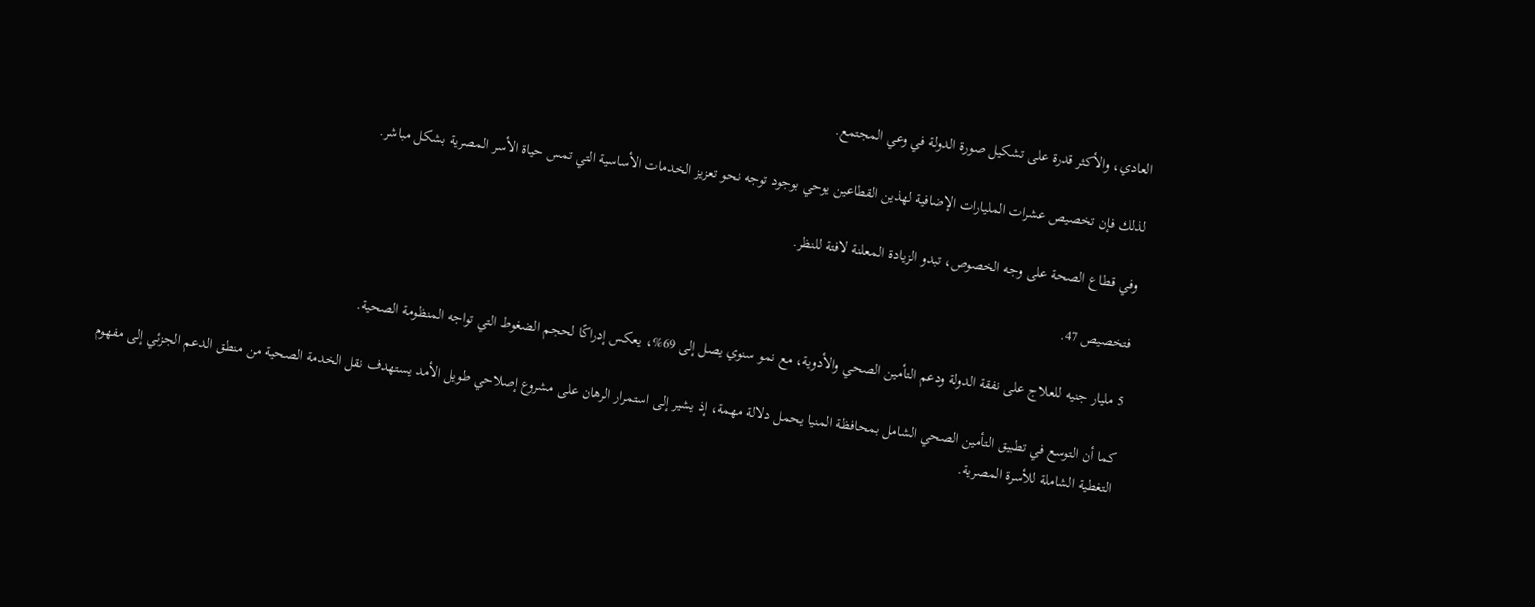العادي، والأكثر قدرة على تشكيل صورة الدولة في وعي المجتمع.

لذلك فإن تخصيص عشرات المليارات الإضافية لهذين القطاعين يوحي بوجود توجه نحو تعزيز الخدمات الأساسية التي تمس حياة الأسر المصرية بشكل مباشر.

وفي قطاع الصحة على وجه الخصوص، تبدو الزيادة المعلنة لافتة للنظر.

فتخصيص 47.

5 مليار جنيه للعلاج على نفقة الدولة ودعم التأمين الصحي والأدوية، مع نمو سنوي يصل إلى 69%، يعكس إدراكًا لحجم الضغوط التي تواجه المنظومة الصحية.

كما أن التوسع في تطبيق التأمين الصحي الشامل بمحافظة المنيا يحمل دلالة مهمة، إذ يشير إلى استمرار الرهان على مشروع إصلاحي طويل الأمد يستهدف نقل الخدمة الصحية من منطق الدعم الجزئي إلى مفهوم التغطية الشاملة للأسرة المصرية.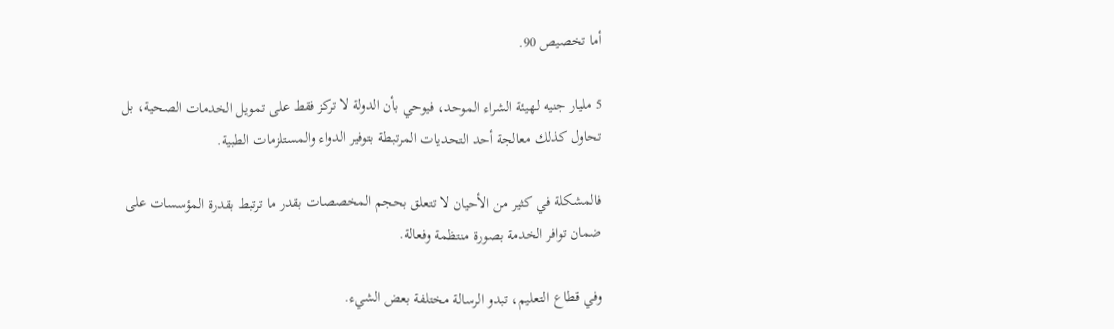أما تخصيص 90.

5 مليار جنيه لـهيئة الشراء الموحد، فيوحي بأن الدولة لا تركز فقط على تمويل الخدمات الصحية، بل تحاول كذلك معالجة أحد التحديات المرتبطة بتوفير الدواء والمستلزمات الطبية.

فالمشكلة في كثير من الأحيان لا تتعلق بحجم المخصصات بقدر ما ترتبط بقدرة المؤسسات على ضمان توافر الخدمة بصورة منتظمة وفعالة.

وفي قطاع التعليم، تبدو الرسالة مختلفة بعض الشيء.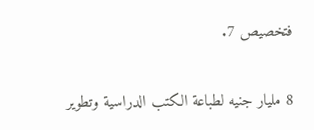فتخصيص 7.

8 مليار جنيه لطباعة الكتب الدراسية وتطوير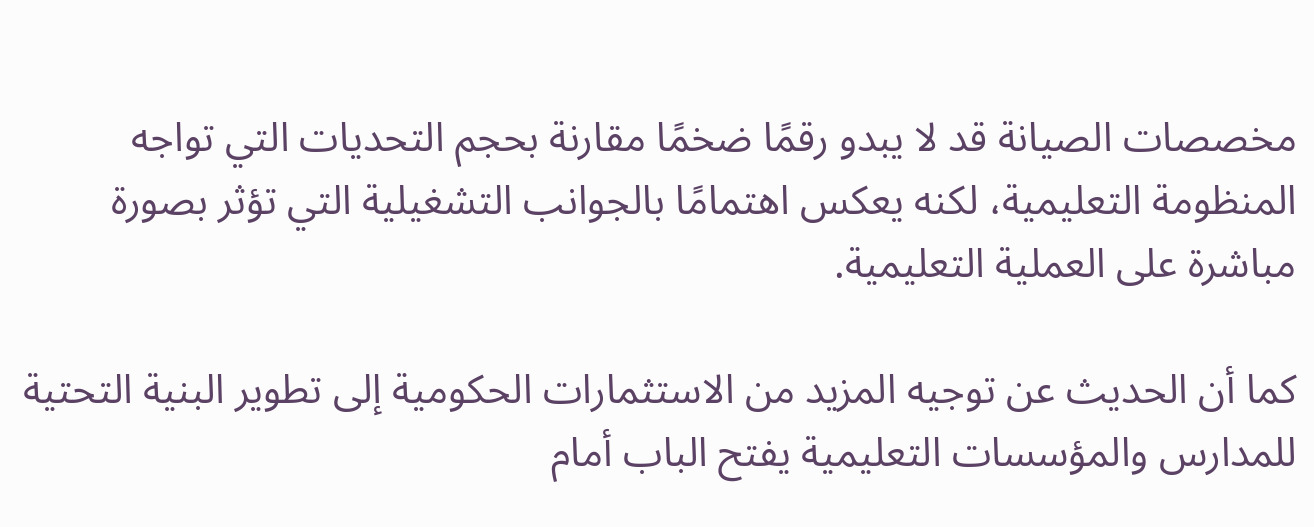مخصصات الصيانة قد لا يبدو رقمًا ضخمًا مقارنة بحجم التحديات التي تواجه المنظومة التعليمية، لكنه يعكس اهتمامًا بالجوانب التشغيلية التي تؤثر بصورة مباشرة على العملية التعليمية.

كما أن الحديث عن توجيه المزيد من الاستثمارات الحكومية إلى تطوير البنية التحتية للمدارس والمؤسسات التعليمية يفتح الباب أمام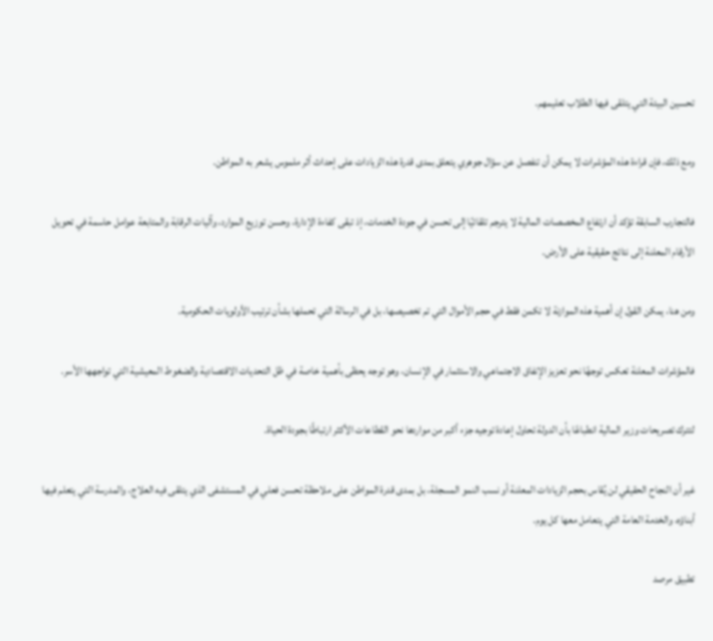تحسين البيئة التي يتلقى فيها الطلاب تعليمهم.

ومع ذلك، فإن قراءة هذه المؤشرات لا يمكن أن تنفصل عن سؤال جوهري يتعلق بمدى قدرة هذه الزيادات على إحداث أثر ملموس يشعر به المواطن.

فالتجارب السابقة تؤكد أن ارتفاع المخصصات المالية لا يترجم تلقائيًا إلى تحسن في جودة الخدمات، إذ تبقى كفاءة الإدارة، وحسن توزيع الموارد، وآليات الرقابة والمتابعة عوامل حاسمة في تحويل الأرقام المعلنة إلى نتائج حقيقية على الأرض.

ومن هنا، يمكن القول إن أهمية هذه الموازنة لا تكمن فقط في حجم الأموال التي تم تخصيصها، بل في الرسالة التي تحملها بشأن ترتيب الأولويات الحكومية.

فالمؤشرات المعلنة تعكس توجهًا نحو تعزيز الإنفاق الاجتماعي والاستثمار في الإنسان، وهو توجه يحظى بأهمية خاصة في ظل التحديات الاقتصادية والضغوط المعيشية التي تواجهها الأسر.

لتترك تصريحات وزير المالية انطباعًا بأن الدولة تحاول إعادة توجيه جزء أكبر من مواردها نحو القطاعات الأكثر ارتباطًا بجودة الحياة.

غير أن النجاح الحقيقي لن يُقاس بحجم الزيادات المعلنة أو نسب النمو المسجلة، بل بمدى قدرة المواطن على ملاحظة تحسن فعلي في المستشفى الذي يتلقى فيه العلاج، والمدرسة التي يتعلم فيها أبناؤه، والخدمة العامة التي يتعامل معها كل يوم.

تطبيق مرصد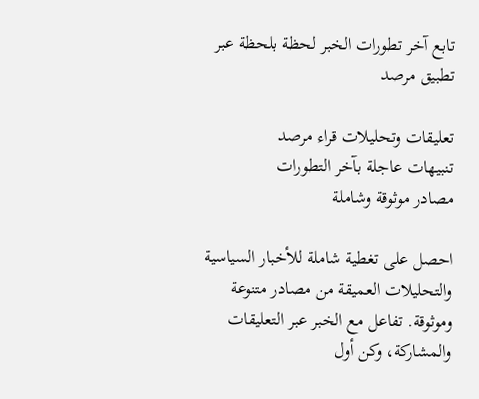تابع آخر تطورات الخبر لحظة بلحظة عبر تطبيق مرصد

تعليقات وتحليلات قراء مرصد
تنبيهات عاجلة بآخر التطورات
مصادر موثوقة وشاملة

احصل على تغطية شاملة للأخبار السياسية والتحليلات العميقة من مصادر متنوعة وموثوقة. تفاعل مع الخبر عبر التعليقات والمشاركة، وكن أول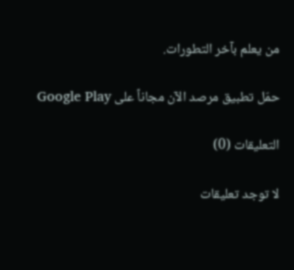من يعلم بآخر التطورات.

حمّل تطبيق مرصد الآن مجاناً على Google Play

التعليقات (0)

لا توجد تعليقات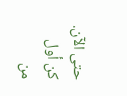حتى الآن. كن أول من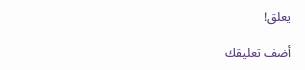يعلق!

أضف تعليقك